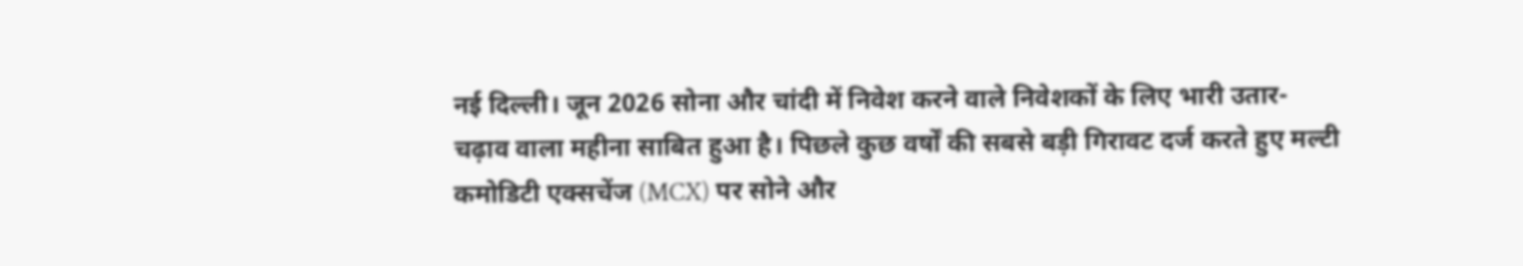नई दिल्ली। जून 2026 सोना और चांदी में निवेश करने वाले निवेशकों के लिए भारी उतार-चढ़ाव वाला महीना साबित हुआ है। पिछले कुछ वर्षों की सबसे बड़ी गिरावट दर्ज करते हुए मल्टी कमोडिटी एक्सचेंज (MCX) पर सोने और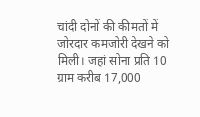चांदी दोनों की कीमतों में जोरदार कमजोरी देखने को मिली। जहां सोना प्रति 10 ग्राम करीब 17,000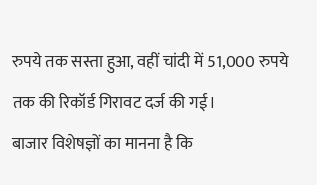रुपये तक सस्ता हुआ, वहीं चांदी में 51,000 रुपये तक की रिकॉर्ड गिरावट दर्ज की गई।
बाजार विशेषज्ञों का मानना है कि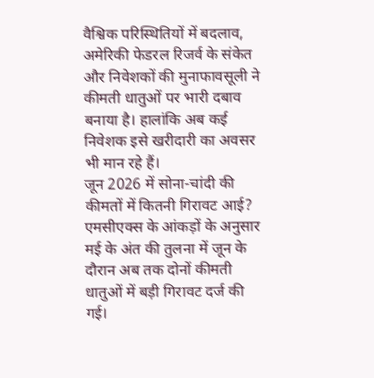वैश्विक परिस्थितियों में बदलाव, अमेरिकी फेडरल रिजर्व के संकेत और निवेशकों की मुनाफावसूली ने कीमती धातुओं पर भारी दबाव बनाया है। हालांकि अब कई निवेशक इसे खरीदारी का अवसर भी मान रहे हैं।
जून 2026 में सोना-चांदी की कीमतों में कितनी गिरावट आई?
एमसीएक्स के आंकड़ों के अनुसार मई के अंत की तुलना में जून के दौरान अब तक दोनों कीमती धातुओं में बड़ी गिरावट दर्ज की गई।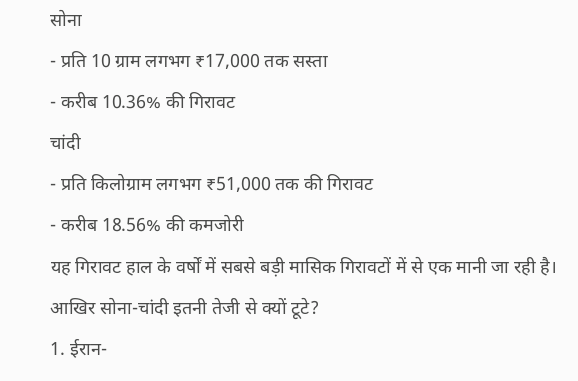सोना
- प्रति 10 ग्राम लगभग ₹17,000 तक सस्ता
- करीब 10.36% की गिरावट
चांदी
- प्रति किलोग्राम लगभग ₹51,000 तक की गिरावट
- करीब 18.56% की कमजोरी
यह गिरावट हाल के वर्षों में सबसे बड़ी मासिक गिरावटों में से एक मानी जा रही है।
आखिर सोना-चांदी इतनी तेजी से क्यों टूटे?
1. ईरान-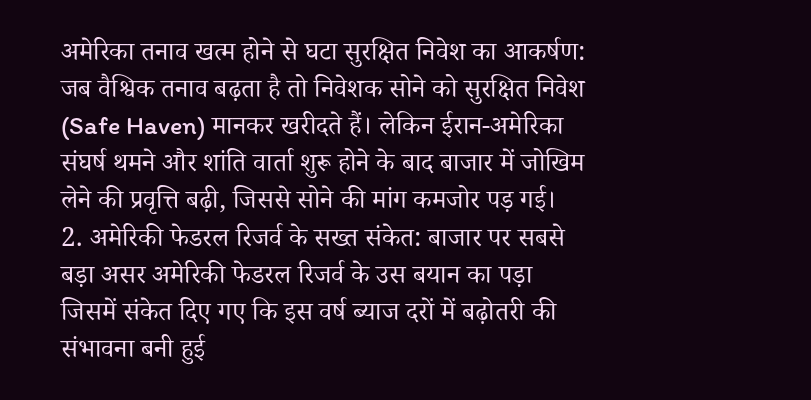अमेरिका तनाव खत्म होने से घटा सुरक्षित निवेश का आकर्षण: जब वैश्विक तनाव बढ़ता है तो निवेशक सोने को सुरक्षित निवेश (Safe Haven) मानकर खरीदते हैं। लेकिन ईरान-अमेरिका संघर्ष थमने और शांति वार्ता शुरू होने के बाद बाजार में जोखिम लेने की प्रवृत्ति बढ़ी, जिससे सोने की मांग कमजोर पड़ गई।
2. अमेरिकी फेडरल रिजर्व के सख्त संकेत: बाजार पर सबसे बड़ा असर अमेरिकी फेडरल रिजर्व के उस बयान का पड़ा जिसमें संकेत दिए गए कि इस वर्ष ब्याज दरों में बढ़ोतरी की संभावना बनी हुई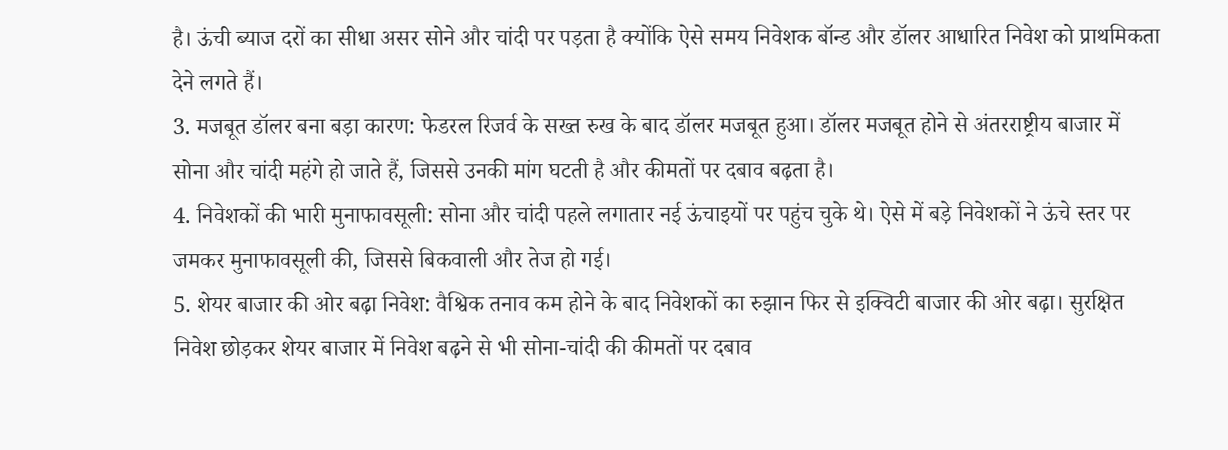है। ऊंची ब्याज दरों का सीधा असर सोने और चांदी पर पड़ता है क्योंकि ऐसे समय निवेशक बॉन्ड और डॉलर आधारित निवेश को प्राथमिकता देने लगते हैं।
3. मजबूत डॉलर बना बड़ा कारण: फेडरल रिजर्व के सख्त रुख के बाद डॉलर मजबूत हुआ। डॉलर मजबूत होने से अंतरराष्ट्रीय बाजार में सोना और चांदी महंगे हो जाते हैं, जिससे उनकी मांग घटती है और कीमतों पर दबाव बढ़ता है।
4. निवेशकों की भारी मुनाफावसूली: सोना और चांदी पहले लगातार नई ऊंचाइयों पर पहुंच चुके थे। ऐसे में बड़े निवेशकों ने ऊंचे स्तर पर जमकर मुनाफावसूली की, जिससे बिकवाली और तेज हो गई।
5. शेयर बाजार की ओर बढ़ा निवेश: वैश्विक तनाव कम होने के बाद निवेशकों का रुझान फिर से इक्विटी बाजार की ओर बढ़ा। सुरक्षित निवेश छोड़कर शेयर बाजार में निवेश बढ़ने से भी सोना-चांदी की कीमतों पर दबाव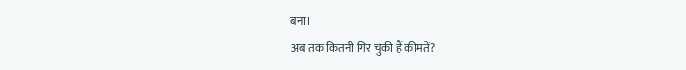बना।
अब तक कितनी गिर चुकी हैं कीमतें?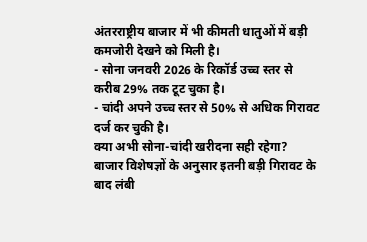अंतरराष्ट्रीय बाजार में भी कीमती धातुओं में बड़ी कमजोरी देखने को मिली है।
- सोना जनवरी 2026 के रिकॉर्ड उच्च स्तर से करीब 29% तक टूट चुका है।
- चांदी अपने उच्च स्तर से 50% से अधिक गिरावट दर्ज कर चुकी है।
क्या अभी सोना-चांदी खरीदना सही रहेगा?
बाजार विशेषज्ञों के अनुसार इतनी बड़ी गिरावट के बाद लंबी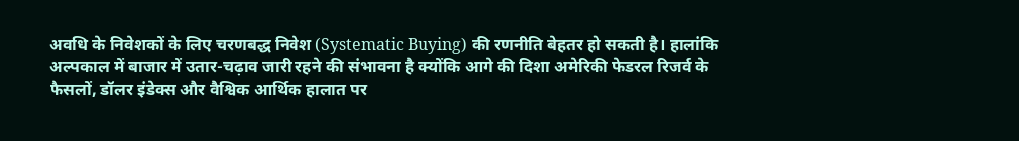अवधि के निवेशकों के लिए चरणबद्ध निवेश (Systematic Buying) की रणनीति बेहतर हो सकती है। हालांकि अल्पकाल में बाजार में उतार-चढ़ाव जारी रहने की संभावना है क्योंकि आगे की दिशा अमेरिकी फेडरल रिजर्व के फैसलों, डॉलर इंडेक्स और वैश्विक आर्थिक हालात पर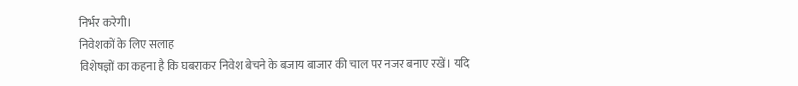निर्भर करेगी।
निवेशकों के लिए सलाह
विशेषज्ञों का कहना है कि घबराकर निवेश बेचने के बजाय बाजार की चाल पर नजर बनाए रखें। यदि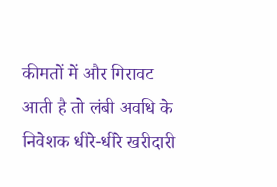कीमतों में और गिरावट आती है तो लंबी अवधि के निवेशक धीरे-धीरे खरीदारी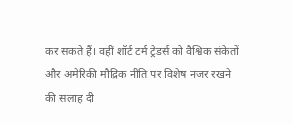कर सकते हैं। वहीं शॉर्ट टर्म ट्रेडर्स को वैश्विक संकेतों और अमेरिकी मौद्रिक नीति पर विशेष नजर रखने की सलाह दी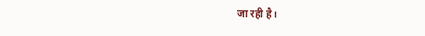जा रही है।